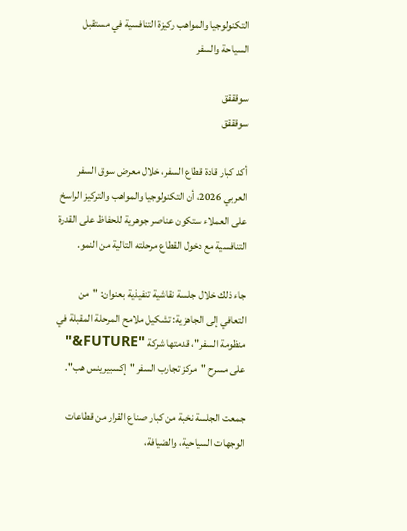التكنولوجيا والمواهب ركيزة التنافسية في مستقبل السياحة والسفر

سوقققق
سوقققق

أكد كبار قادة قطاع السفر، خلال معرض سوق السفر العربي 2026، أن التكنولوجيا والمواهب والتركيز الراسخ على العملاء ستكون عناصر جوهرية للحفاظ على القدرة التنافسية مع دخول القطاع مرحلته التالية من النمو.

جاء ذلك خلال جلسة نقاشية تنفيذية بعنوان: "من التعافي إلى الجاهزية: تشكيل ملامح المرحلة المقبلة في منظومة السفر"، قدمتها شركة "FUTURE&" على مسرح "مركز تجارب السفر "إكسبيرينس هب".

جمعت الجلسة نخبة من كبار صناع القرار من قطاعات الوجهات السياحية، والضيافة،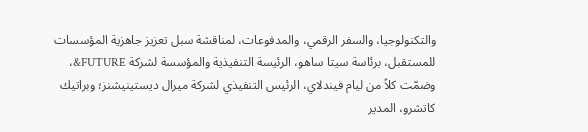والتكنولوجيا، والسفر الرقمي، والمدفوعات، لمناقشة سبل تعزيز جاهزية المؤسسات للمستقبل، برئاسة سيتا ساهو، الرئيسة التنفيذية والمؤسسة لشركة FUTURE&، وضمّت كلاً من ليام فيندلاي، الرئيس التنفيذي لشركة ميرال ديستينيشنز؛ وبراتيك كاتشرو، المدير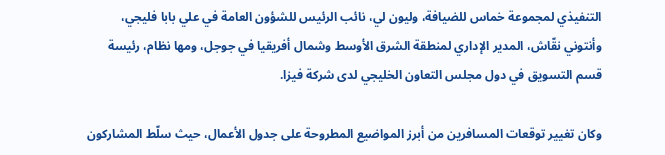التنفيذي لمجموعة خماس للضيافة، وليون لي، نائب الرئيس للشؤون العامة في علي بابا فليجي، وأنتوني نقّاش، المدير الإداري لمنطقة الشرق الأوسط وشمال أفريقيا في جوجل، ومها نظام، رئيسة قسم التسويق في دول مجلس التعاون الخليجي لدى شركة فيزا.

وكان تغيير توقعات المسافرين من أبرز المواضيع المطروحة على جدول الأعمال، حيث سلّط المشاركون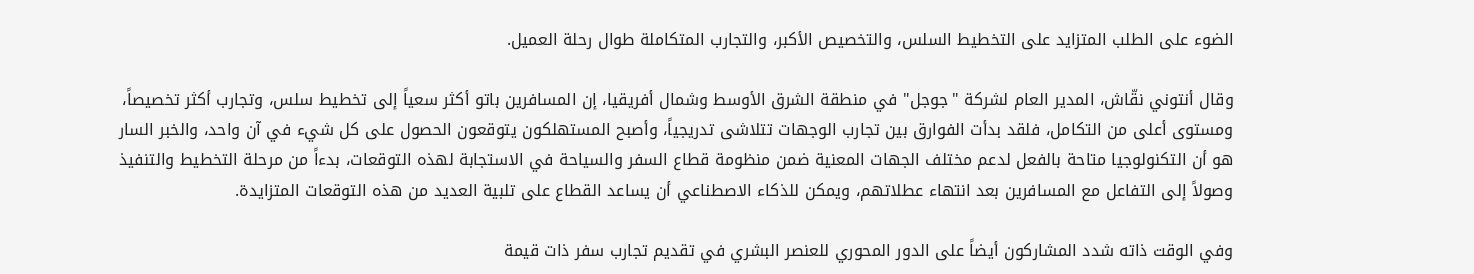الضوء على الطلب المتزايد على التخطيط السلس، والتخصيص الأكبر، والتجارب المتكاملة طوال رحلة العميل.

وقال أنتوني نقّاش، المدير العام لشركة "جوجل" في منطقة الشرق الأوسط وشمال أفريقيا، إن المسافرين باتو أكثر سعياً إلى تخطيط سلس، وتجارب أكثر تخصيصاً، ومستوى أعلى من التكامل، فلقد بدأت الفوارق بين تجارب الوجهات تتلاشى تدريجياً، وأصبح المستهلكون يتوقعون الحصول على كل شيء في آن واحد، والخبر السار هو أن التكنولوجيا متاحة بالفعل لدعم مختلف الجهات المعنية ضمن منظومة قطاع السفر والسياحة في الاستجابة لهذه التوقعات، بدءاً من مرحلة التخطيط والتنفيذ وصولاً إلى التفاعل مع المسافرين بعد انتهاء عطلاتهم، ويمكن للذكاء الاصطناعي أن يساعد القطاع على تلبية العديد من هذه التوقعات المتزايدة.

وفي الوقت ذاته شدد المشاركون أيضاً على الدور المحوري للعنصر البشري في تقديم تجارب سفر ذات قيمة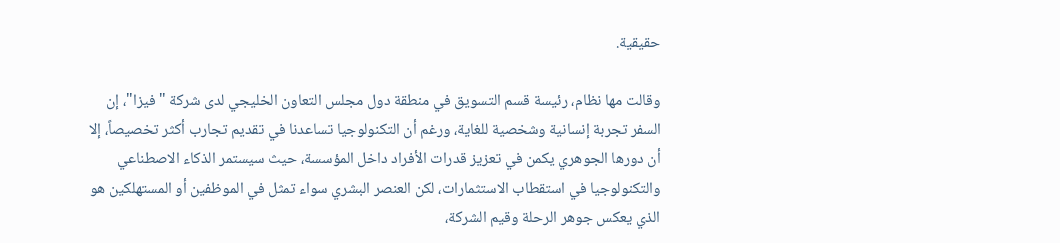حقيقية.

وقالت مها نظام، رئيسة قسم التسويق في منطقة دول مجلس التعاون الخليجي لدى شركة "فيزا"، إن السفر تجربة إنسانية وشخصية للغاية، ورغم أن التكنولوجيا تساعدنا في تقديم تجارب أكثر تخصيصاً، إلا أن دورها الجوهري يكمن في تعزيز قدرات الأفراد داخل المؤسسة، حيث سيستمر الذكاء الاصطناعي والتكنولوجيا في استقطاب الاستثمارات، لكن العنصر البشري سواء تمثل في الموظفين أو المستهلكين هو الذي يعكس جوهر الرحلة وقيم الشركة،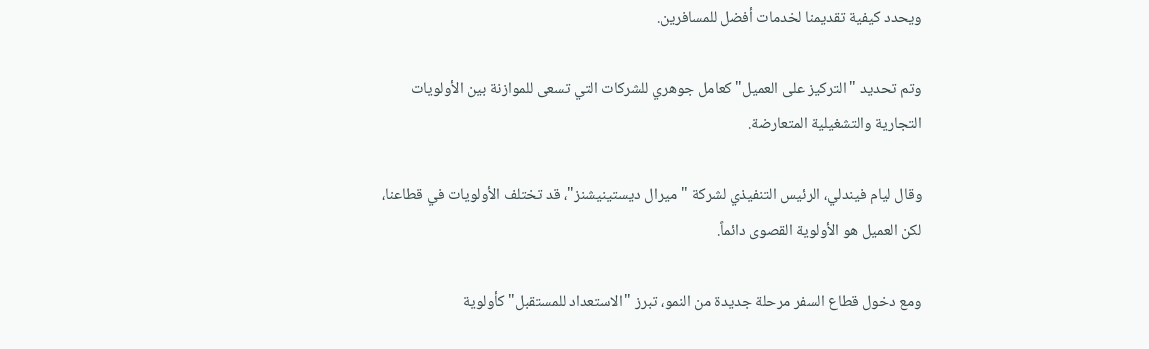ويحدد كيفية تقديمنا لخدمات أفضل للمسافرين.

وتم تحديد "التركيز على العميل" كعامل جوهري للشركات التي تسعى للموازنة بين الأولويات التجارية والتشغيلية المتعارضة.

وقال ليام فيندلي، الرئيس التنفيذي لشركة "ميرال ديستينيشنز"، قد تختلف الأولويات في قطاعنا، لكن العميل هو الأولوية القصوى دائماً.

ومع دخول قطاع السفر مرحلة جديدة من النمو، تبرز "الاستعداد للمستقبل" كأولوية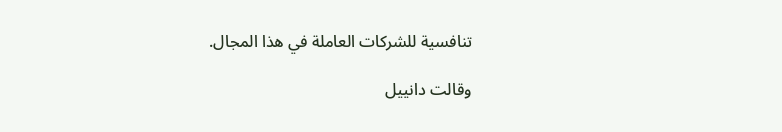تنافسية للشركات العاملة في هذا المجال.

وقالت دانييل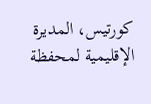كورتيس، المديرة الإقليمية لمحفظة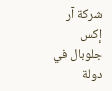شركة آر إكس جلوبال في دولة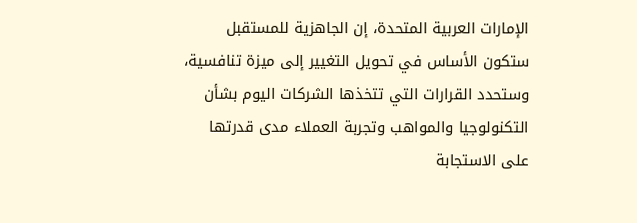الإمارات العربية المتحدة، إن الجاهزية للمستقبل ستكون الأساس في تحويل التغيير إلى ميزة تنافسية، وستحدد القرارات التي تتخذها الشركات اليوم بشأن التكنولوجيا والمواهب وتجربة العملاء مدى قدرتها على الاستجابة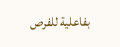بفاعلية للفرص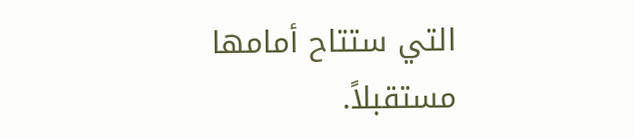التي ستتاح أمامها مستقبلاً.